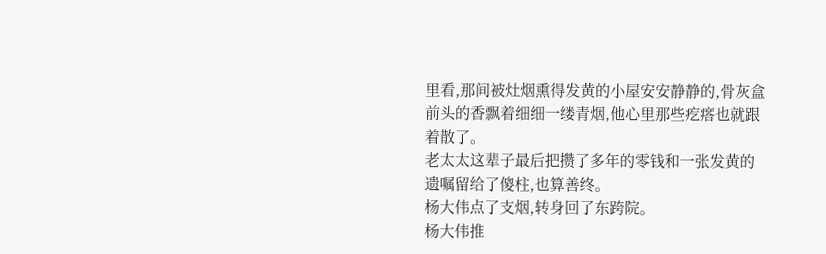里看,那间被灶烟熏得发黄的小屋安安静静的,骨灰盒前头的香飘着细细一缕青烟,他心里那些疙瘩也就跟着散了。
老太太这辈子最后把攒了多年的零钱和一张发黄的遗嘱留给了傻柱,也算善终。
杨大伟点了支烟,转身回了东跨院。
杨大伟推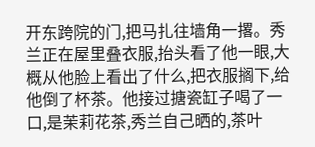开东跨院的门,把马扎往墙角一撂。秀兰正在屋里叠衣服,抬头看了他一眼,大概从他脸上看出了什么,把衣服搁下,给他倒了杯茶。他接过搪瓷缸子喝了一口,是茉莉花茶,秀兰自己晒的,茶叶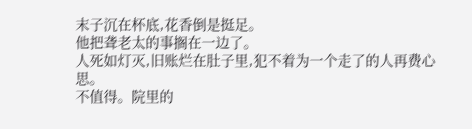末子沉在杯底,花香倒是挺足。
他把聋老太的事搁在一边了。
人死如灯灭,旧账烂在肚子里,犯不着为一个走了的人再费心思。
不值得。院里的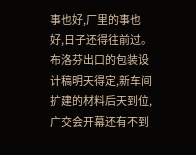事也好,厂里的事也好,日子还得往前过。
布洛芬出口的包装设计稿明天得定,新车间扩建的材料后天到位,广交会开幕还有不到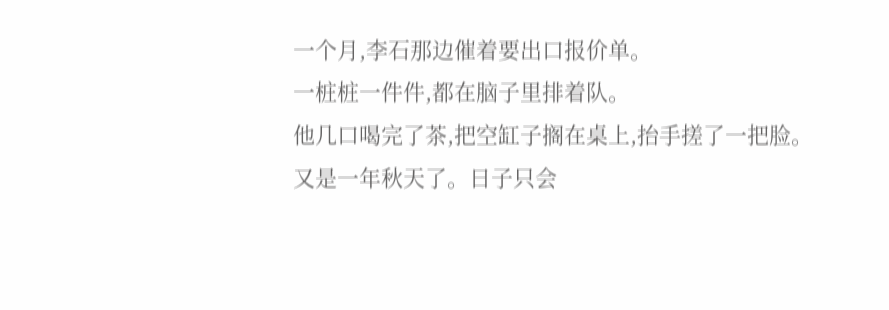一个月,李石那边催着要出口报价单。
一桩桩一件件,都在脑子里排着队。
他几口喝完了茶,把空缸子搁在桌上,抬手搓了一把脸。
又是一年秋天了。日子只会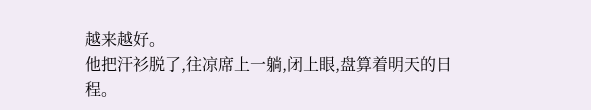越来越好。
他把汗衫脱了,往凉席上一躺,闭上眼,盘算着明天的日程。